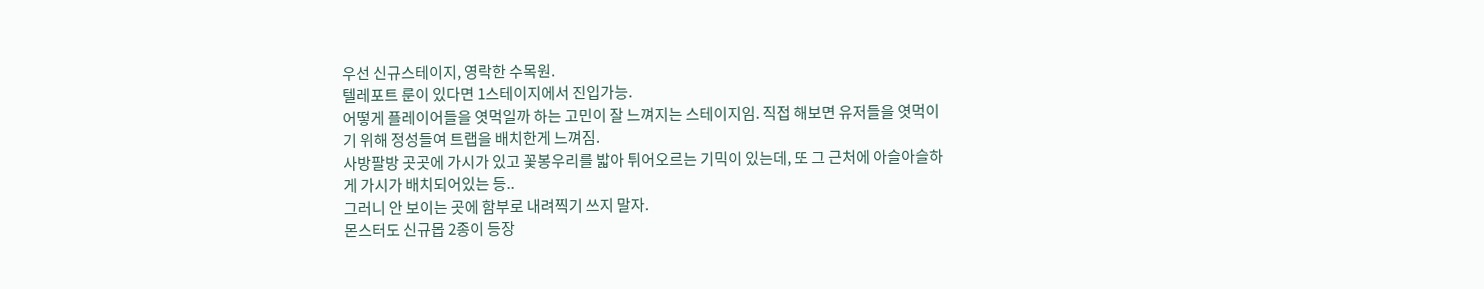우선 신규스테이지, 영락한 수목원.
텔레포트 룬이 있다면 1스테이지에서 진입가능.
어떻게 플레이어들을 엿먹일까 하는 고민이 잘 느껴지는 스테이지임. 직접 해보면 유저들을 엿먹이기 위해 정성들여 트랩을 배치한게 느껴짐.
사방팔방 곳곳에 가시가 있고 꽃봉우리를 밟아 튀어오르는 기믹이 있는데, 또 그 근처에 아슬아슬하게 가시가 배치되어있는 등..
그러니 안 보이는 곳에 함부로 내려찍기 쓰지 말자.
몬스터도 신규몹 2종이 등장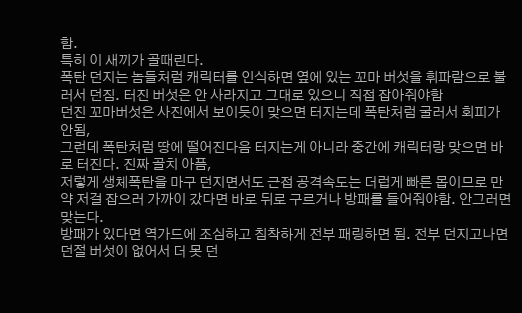함.
특히 이 새끼가 골때린다.
폭탄 던지는 놈들처럼 캐릭터를 인식하면 옆에 있는 꼬마 버섯을 휘파람으로 불러서 던짐. 터진 버섯은 안 사라지고 그대로 있으니 직접 잡아줘야함
던진 꼬마버섯은 사진에서 보이듯이 맞으면 터지는데 폭탄처럼 굴러서 회피가 안됨,
그런데 폭탄처럼 땅에 떨어진다음 터지는게 아니라 중간에 캐릭터랑 맞으면 바로 터진다. 진짜 골치 아픔,
저렇게 생체폭탄을 마구 던지면서도 근접 공격속도는 더럽게 빠른 몹이므로 만약 저걸 잡으러 가까이 갔다면 바로 뒤로 구르거나 방패를 들어줘야함. 안그러면 맞는다.
방패가 있다면 역가드에 조심하고 침착하게 전부 패링하면 됨. 전부 던지고나면 던절 버섯이 없어서 더 못 던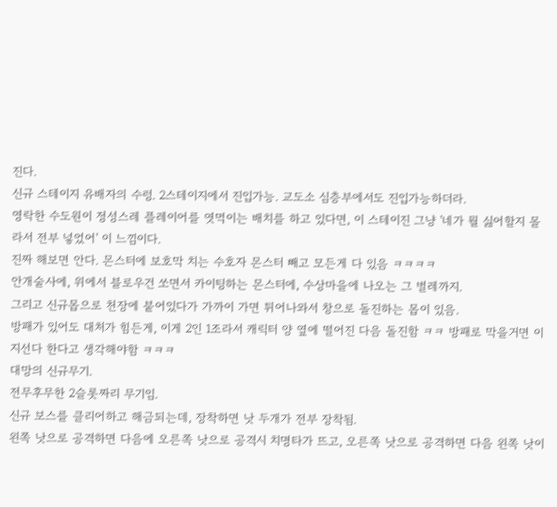진다.
신규 스테이지 유배자의 수렁. 2스테이지에서 진입가능. 교도소 심층부에서도 진입가능하더라.
영락한 수도원이 정성스레 플레이어를 엿먹이는 배치를 하고 있다면, 이 스테이진 그냥 '네가 뭘 싫어할지 몰라서 전부 넣었어' 이 느낌이다.
진짜 해보면 안다. 몬스터에 보호막 치는 수호자 몬스터 빼고 모든게 다 있음 ㅋㅋㅋㅋ
안개술사에, 위에서 블로우건 쏘면서 카이팅하는 몬스터에, 수상마을에 나오는 그 벌레까지.
그리고 신규몹으로 천장에 붙어있다가 가까이 가면 튀어나와서 창으로 돌진하는 몹이 있음.
방패가 있어도 대처가 힘든게, 이게 2인 1조라서 캐릭터 양 옆에 떨어진 다음 돌진함 ㅋㅋ 방패로 막을거면 이지선다 한다고 생각해야함 ㅋㅋㅋ
대망의 신규무기.
전무후무한 2슬롯짜리 무기임.
신규 보스를 클리어하고 해금되는데, 장착하면 낫 두개가 전부 장착됨.
왼쪽 낫으로 공격하면 다음에 오른쪽 낫으로 공격시 치명타가 뜨고, 오른쪽 낫으로 공격하면 다음 왼쪽 낫이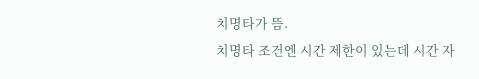치명타가 뜸.
치명타 조건엔 시간 제한이 있는데 시간 자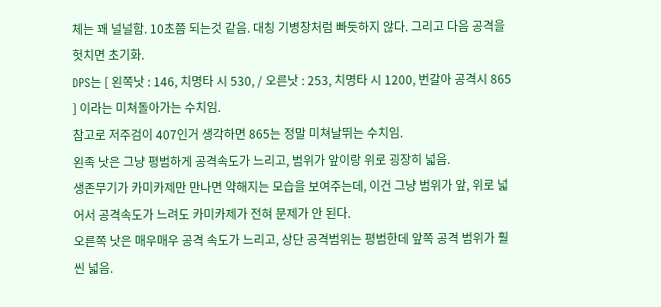체는 꽤 널널함. 10초쯤 되는것 같음. 대칭 기병창처럼 빠듯하지 않다. 그리고 다음 공격을 헛치면 초기화.
DPS는 [ 왼쪽낫 : 146, 치명타 시 530, / 오른낫 : 253, 치명타 시 1200, 번갈아 공격시 865 ] 이라는 미쳐돌아가는 수치임.
참고로 저주검이 407인거 생각하면 865는 정말 미쳐날뛰는 수치임.
왼족 낫은 그냥 평범하게 공격속도가 느리고, 범위가 앞이랑 위로 굉장히 넓음.
생존무기가 카미카제만 만나면 약해지는 모습을 보여주는데, 이건 그냥 범위가 앞, 위로 넓어서 공격속도가 느려도 카미카제가 전혀 문제가 안 된다.
오른쪽 낫은 매우매우 공격 속도가 느리고, 상단 공격범위는 평범한데 앞쪽 공격 범위가 훨씬 넓음.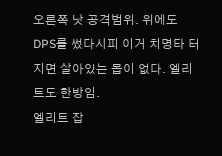오른쪽 낫 공격범위. 위에도 DPS를 썼다시피 이거 치명타 터지면 살아있는 몹이 없다. 엘리트도 한방임.
엘리트 잡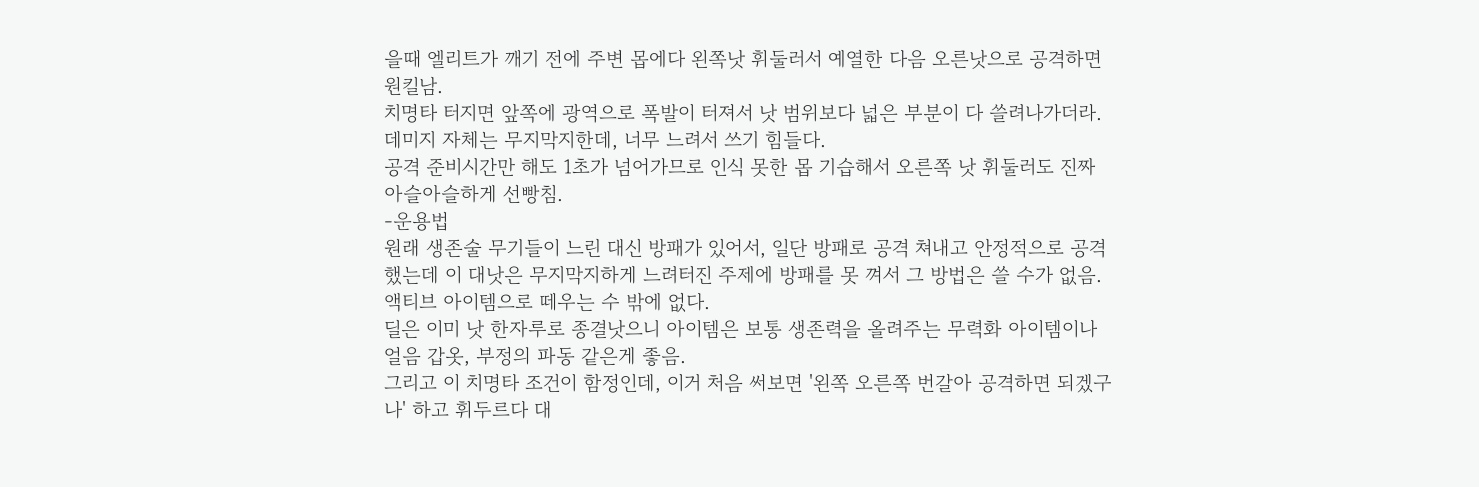을때 엘리트가 깨기 전에 주변 몹에다 왼쪽낫 휘둘러서 예열한 다음 오른낫으로 공격하면 원킬남.
치명타 터지면 앞쪽에 광역으로 폭발이 터져서 낫 범위보다 넓은 부분이 다 쓸려나가더라.
데미지 자체는 무지막지한데, 너무 느려서 쓰기 힘들다.
공격 준비시간만 해도 1초가 넘어가므로 인식 못한 몹 기습해서 오른쪽 낫 휘둘러도 진짜 아슬아슬하게 선빵침.
-운용법
원래 생존술 무기들이 느린 대신 방패가 있어서, 일단 방패로 공격 쳐내고 안정적으로 공격했는데 이 대낫은 무지막지하게 느려터진 주제에 방패를 못 껴서 그 방법은 쓸 수가 없음. 액티브 아이템으로 떼우는 수 밖에 없다.
딜은 이미 낫 한자루로 종결낫으니 아이템은 보통 생존력을 올려주는 무력화 아이템이나 얼음 갑옷, 부정의 파동 같은게 좋음.
그리고 이 치명타 조건이 함정인데, 이거 처음 써보면 '왼쪽 오른쪽 번갈아 공격하면 되겠구나' 하고 휘두르다 대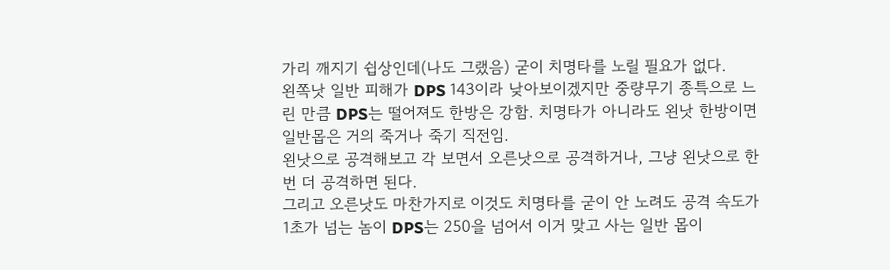가리 깨지기 쉽상인데(나도 그랬음) 굳이 치명타를 노릴 필요가 없다.
왼쪽낫 일반 피해가 DPS 143이라 낮아보이겠지만 중량무기 종특으로 느린 만큼 DPS는 떨어져도 한방은 강함. 치명타가 아니라도 왼낫 한방이면 일반몹은 거의 죽거나 죽기 직전임.
왼낫으로 공격해보고 각 보면서 오른낫으로 공격하거나, 그냥 왼낫으로 한번 더 공격하면 된다.
그리고 오른낫도 마찬가지로 이것도 치명타를 굳이 안 노려도 공격 속도가 1초가 넘는 놈이 DPS는 250을 넘어서 이거 맞고 사는 일반 몹이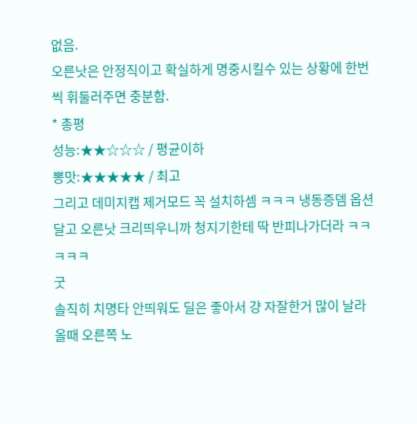없음.
오른낫은 안정직이고 확실하게 명중시킬수 있는 상황에 한번씩 휘둘러주면 충분함.
* 총평
성능:★★☆☆☆ / 평균이하
뽕맛:★★★★★ / 최고
그리고 데미지캡 제거모드 꼭 설치하셈 ㅋㅋㅋ 냉동증뎀 옵션달고 오른낫 크리띄우니까 청지기한테 딱 반피나가더라 ㅋㅋㅋㅋㅋ
굿
솔직히 치명타 안띄워도 딜은 좋아서 걍 자잘한거 많이 날라올때 오른쪽 노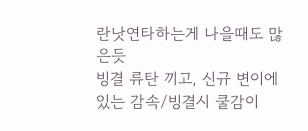란낫연타하는게 나을때도 많은듯
빙결 류탄 끼고, 신규 변이에 있는 감속/빙결시 쿨감이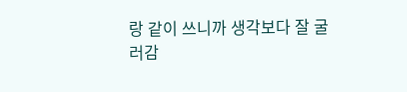랑 같이 쓰니까 생각보다 잘 굴러감